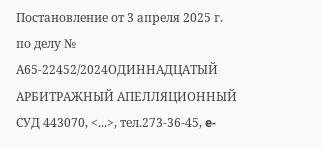Постановление от 3 апреля 2025 г. по делу № А65-22452/2024ОДИННАДЦАТЫЙ АРБИТРАЖНЫЙ АПЕЛЛЯЦИОННЫЙ СУД 443070, <...>, тел.273-36-45, e-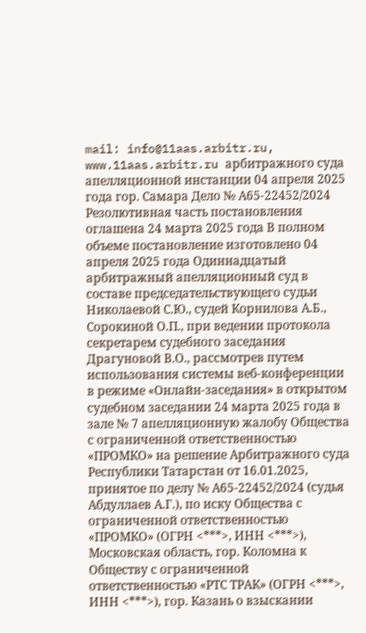mail: info@11aas.arbitr.ru, www.11aas.arbitr.ru арбитражного суда апелляционной инстанции 04 апреля 2025 года гор. Самара Дело № А65-22452/2024 Резолютивная часть постановления оглашена 24 марта 2025 года В полном объеме постановление изготовлено 04 апреля 2025 года Одиннадцатый арбитражный апелляционный суд в составе председательствующего судьи Николаевой С.Ю., судей Корнилова А.Б., Сорокиной О.П., при ведении протокола секретарем судебного заседания Драгуновой В.О., рассмотрев путем использования системы веб-конференции в режиме «Онлайн-заседания» в открытом судебном заседании 24 марта 2025 года в зале № 7 апелляционную жалобу Общества с ограниченной ответственностью «ПРОМКО» на решение Арбитражного суда Республики Татарстан от 16.01.2025, принятое по делу № А65-22452/2024 (судья Абдуллаев А.Г.), по иску Общества с ограниченной ответственностью «ПРОМКО» (ОГРН <***>, ИНН <***>), Московская область, гор. Коломна к Обществу с ограниченной ответственностью «РТС ТРАК» (ОГРН <***>, ИНН <***>), гор. Казань о взыскании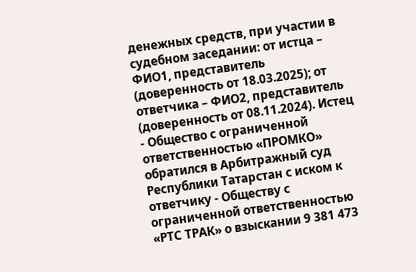денежных средств, при участии в судебном заседании: от истца – ФИО1, представитель (доверенность от 18.03.2025); от ответчика – ФИО2, представитель (доверенность от 08.11.2024). Истец - Общество с ограниченной ответственностью «ПРОМКО» обратился в Арбитражный суд Республики Татарстан с иском к ответчику - Обществу с ограниченной ответственностью «РТС ТРАК» о взыскании 9 381 473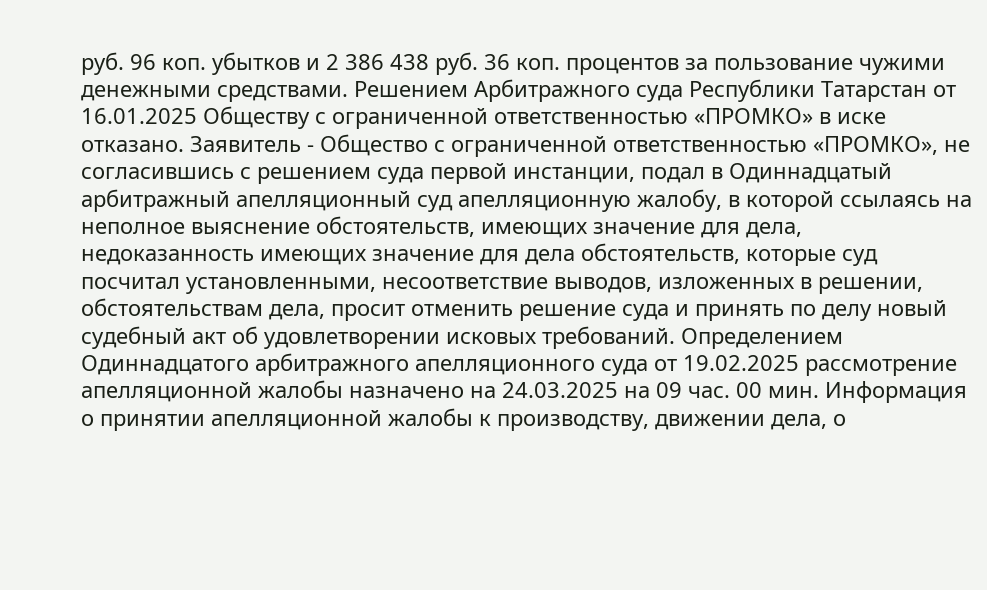руб. 96 коп. убытков и 2 386 438 руб. 36 коп. процентов за пользование чужими денежными средствами. Решением Арбитражного суда Республики Татарстан от 16.01.2025 Обществу с ограниченной ответственностью «ПРОМКО» в иске отказано. Заявитель - Общество с ограниченной ответственностью «ПРОМКО», не согласившись с решением суда первой инстанции, подал в Одиннадцатый арбитражный апелляционный суд апелляционную жалобу, в которой ссылаясь на неполное выяснение обстоятельств, имеющих значение для дела, недоказанность имеющих значение для дела обстоятельств, которые суд посчитал установленными, несоответствие выводов, изложенных в решении, обстоятельствам дела, просит отменить решение суда и принять по делу новый судебный акт об удовлетворении исковых требований. Определением Одиннадцатого арбитражного апелляционного суда от 19.02.2025 рассмотрение апелляционной жалобы назначено на 24.03.2025 на 09 час. 00 мин. Информация о принятии апелляционной жалобы к производству, движении дела, о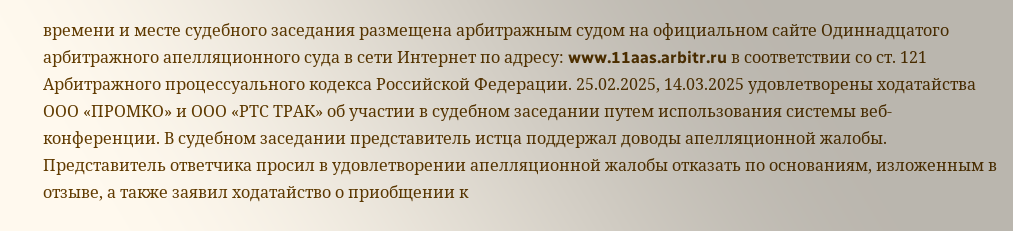времени и месте судебного заседания размещена арбитражным судом на официальном сайте Одиннадцатого арбитражного апелляционного суда в сети Интернет по адресу: www.11aas.arbitr.ru в соответствии со ст. 121 Арбитражного процессуального кодекса Российской Федерации. 25.02.2025, 14.03.2025 удовлетворены ходатайства ООО «ПРОМКО» и ООО «РТС ТРАК» об участии в судебном заседании путем использования системы веб-конференции. В судебном заседании представитель истца поддержал доводы апелляционной жалобы. Представитель ответчика просил в удовлетворении апелляционной жалобы отказать по основаниям, изложенным в отзыве, а также заявил ходатайство о приобщении к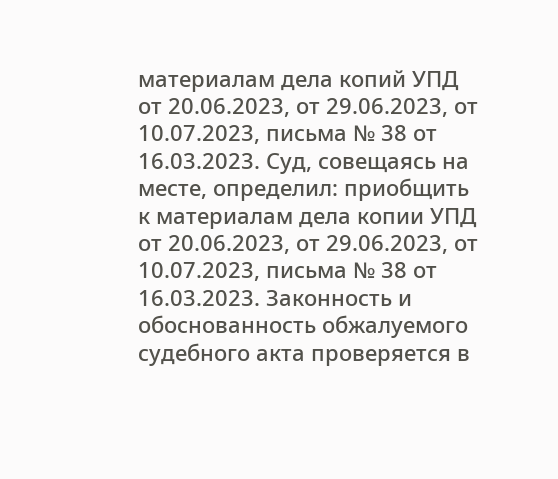материалам дела копий УПД от 20.06.2023, от 29.06.2023, от 10.07.2023, письма № 38 от 16.03.2023. Суд, совещаясь на месте, определил: приобщить к материалам дела копии УПД от 20.06.2023, от 29.06.2023, от 10.07.2023, письма № 38 от 16.03.2023. Законность и обоснованность обжалуемого судебного акта проверяется в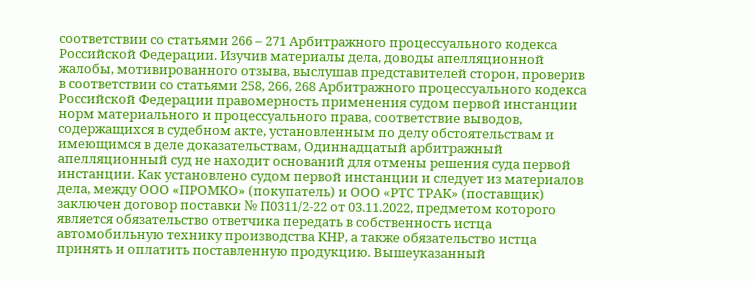соответствии со статьями 266 – 271 Арбитражного процессуального кодекса Российской Федерации. Изучив материалы дела, доводы апелляционной жалобы, мотивированного отзыва, выслушав представителей сторон, проверив в соответствии со статьями 258, 266, 268 Арбитражного процессуального кодекса Российской Федерации правомерность применения судом первой инстанции норм материального и процессуального права, соответствие выводов, содержащихся в судебном акте, установленным по делу обстоятельствам и имеющимся в деле доказательствам, Одиннадцатый арбитражный апелляционный суд не находит оснований для отмены решения суда первой инстанции. Как установлено судом первой инстанции и следует из материалов дела, между ООО «ПРОМКО» (покупатель) и ООО «РТС ТРАК» (поставщик) заключен договор поставки № П0311/2-22 от 03.11.2022, предметом которого является обязательство ответчика передать в собственность истца автомобильную технику производства КНР, а также обязательство истца принять и оплатить поставленную продукцию. Вышеуказанный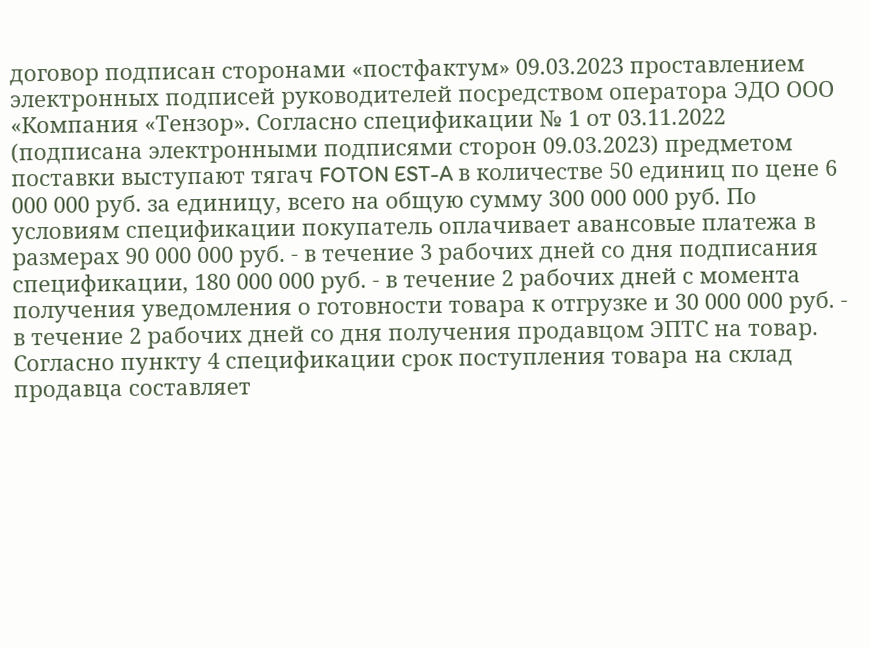договор подписан сторонами «постфактум» 09.03.2023 проставлением электронных подписей руководителей посредством оператора ЭДО ООО «Компания «Тензор». Согласно спецификации № 1 от 03.11.2022 (подписана электронными подписями сторон 09.03.2023) предметом поставки выступают тягач FOTON EST-A в количестве 50 единиц по цене 6 000 000 руб. за единицу, всего на общую сумму 300 000 000 руб. По условиям спецификации покупатель оплачивает авансовые платежа в размерах 90 000 000 руб. - в течение 3 рабочих дней со дня подписания спецификации, 180 000 000 руб. - в течение 2 рабочих дней с момента получения уведомления о готовности товара к отгрузке и 30 000 000 руб. - в течение 2 рабочих дней со дня получения продавцом ЭПТС на товар. Согласно пункту 4 спецификации срок поступления товара на склад продавца составляет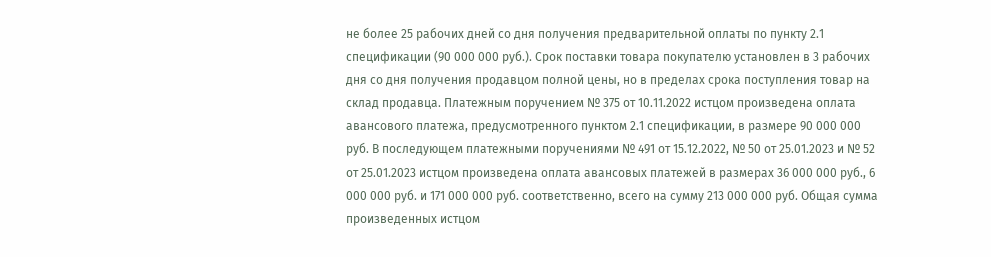не более 25 рабочих дней со дня получения предварительной оплаты по пункту 2.1 спецификации (90 000 000 руб.). Срок поставки товара покупателю установлен в 3 рабочих дня со дня получения продавцом полной цены, но в пределах срока поступления товар на склад продавца. Платежным поручением № 375 от 10.11.2022 истцом произведена оплата авансового платежа, предусмотренного пунктом 2.1 спецификации, в размере 90 000 000 руб. В последующем платежными поручениями № 491 от 15.12.2022, № 50 от 25.01.2023 и № 52 от 25.01.2023 истцом произведена оплата авансовых платежей в размерах 36 000 000 руб., 6 000 000 руб. и 171 000 000 руб. соответственно, всего на сумму 213 000 000 руб. Общая сумма произведенных истцом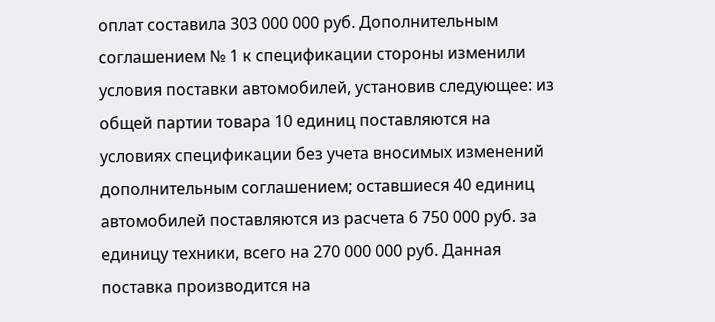оплат составила 303 000 000 руб. Дополнительным соглашением № 1 к спецификации стороны изменили условия поставки автомобилей, установив следующее: из общей партии товара 10 единиц поставляются на условиях спецификации без учета вносимых изменений дополнительным соглашением; оставшиеся 40 единиц автомобилей поставляются из расчета 6 750 000 руб. за единицу техники, всего на 270 000 000 руб. Данная поставка производится на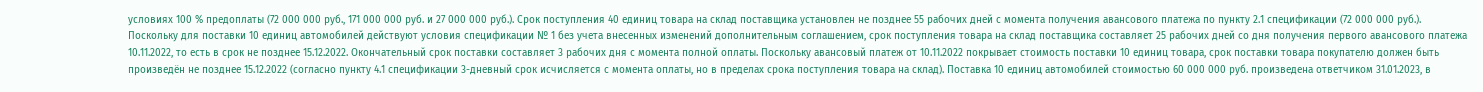условиях 100 % предоплаты (72 000 000 руб., 171 000 000 руб. и 27 000 000 руб.). Срок поступления 40 единиц товара на склад поставщика установлен не позднее 55 рабочих дней с момента получения авансового платежа по пункту 2.1 спецификации (72 000 000 руб.). Поскольку для поставки 10 единиц автомобилей действуют условия спецификации № 1 без учета внесенных изменений дополнительным соглашением, срок поступления товара на склад поставщика составляет 25 рабочих дней со дня получения первого авансового платежа 10.11.2022, то есть в срок не позднее 15.12.2022. Окончательный срок поставки составляет 3 рабочих дня с момента полной оплаты. Поскольку авансовый платеж от 10.11.2022 покрывает стоимость поставки 10 единиц товара, срок поставки товара покупателю должен быть произведён не позднее 15.12.2022 (согласно пункту 4.1 спецификации 3-дневный срок исчисляется с момента оплаты, но в пределах срока поступления товара на склад). Поставка 10 единиц автомобилей стоимостью 60 000 000 руб. произведена ответчиком 31.01.2023, в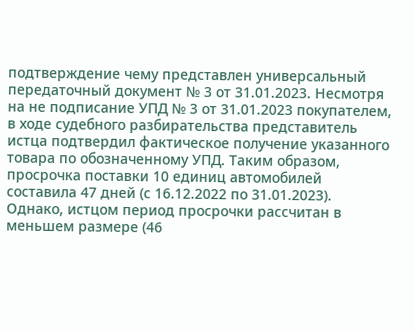подтверждение чему представлен универсальный передаточный документ № 3 от 31.01.2023. Несмотря на не подписание УПД № 3 от 31.01.2023 покупателем, в ходе судебного разбирательства представитель истца подтвердил фактическое получение указанного товара по обозначенному УПД. Таким образом, просрочка поставки 10 единиц автомобилей составила 47 дней (с 16.12.2022 по 31.01.2023). Однако, истцом период просрочки рассчитан в меньшем размере (46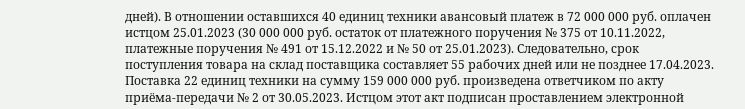дней). В отношении оставшихся 40 единиц техники авансовый платеж в 72 000 000 руб. оплачен истцом 25.01.2023 (30 000 000 руб. остаток от платежного поручения № 375 от 10.11.2022, платежные поручения № 491 от 15.12.2022 и № 50 от 25.01.2023). Следовательно, срок поступления товара на склад поставщика составляет 55 рабочих дней или не позднее 17.04.2023. Поставка 22 единиц техники на сумму 159 000 000 руб. произведена ответчиком по акту приёма-передачи № 2 от 30.05.2023. Истцом этот акт подписан проставлением электронной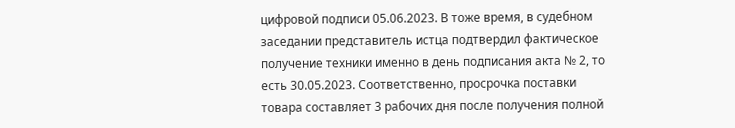цифровой подписи 05.06.2023. В тоже время, в судебном заседании представитель истца подтвердил фактическое получение техники именно в день подписания акта № 2, то есть 30.05.2023. Соответственно, просрочка поставки товара составляет 3 рабочих дня после получения полной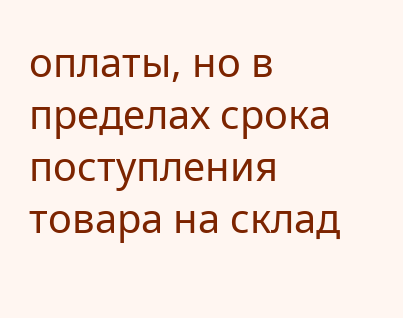оплаты, но в пределах срока поступления товара на склад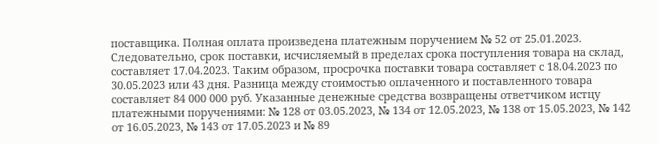поставщика. Полная оплата произведена платежным поручением № 52 от 25.01.2023. Следовательно, срок поставки, исчисляемый в пределах срока поступления товара на склад, составляет 17.04.2023. Таким образом, просрочка поставки товара составляет с 18.04.2023 по 30.05.2023 или 43 дня. Разница между стоимостью оплаченного и поставленного товара составляет 84 000 000 руб. Указанные денежные средства возвращены ответчиком истцу платежными поручениями: № 128 от 03.05.2023, № 134 от 12.05.2023, № 138 от 15.05.2023, № 142 от 16.05.2023, № 143 от 17.05.2023 и № 89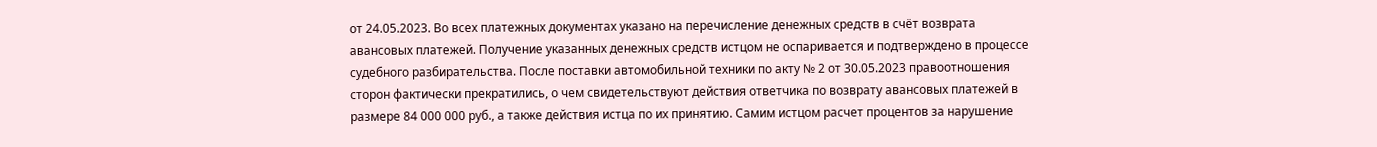от 24.05.2023. Во всех платежных документах указано на перечисление денежных средств в счёт возврата авансовых платежей. Получение указанных денежных средств истцом не оспаривается и подтверждено в процессе судебного разбирательства. После поставки автомобильной техники по акту № 2 от 30.05.2023 правоотношения сторон фактически прекратились, о чем свидетельствуют действия ответчика по возврату авансовых платежей в размере 84 000 000 руб., а также действия истца по их принятию. Самим истцом расчет процентов за нарушение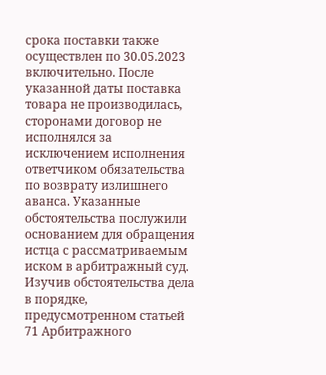срока поставки также осуществлен по 30.05.2023 включительно. После указанной даты поставка товара не производилась, сторонами договор не исполнялся за исключением исполнения ответчиком обязательства по возврату излишнего аванса. Указанные обстоятельства послужили основанием для обращения истца с рассматриваемым иском в арбитражный суд. Изучив обстоятельства дела в порядке, предусмотренном статьей 71 Арбитражного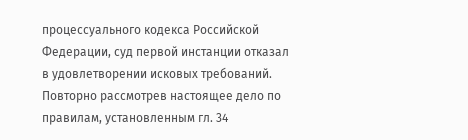процессуального кодекса Российской Федерации, суд первой инстанции отказал в удовлетворении исковых требований. Повторно рассмотрев настоящее дело по правилам, установленным гл. 34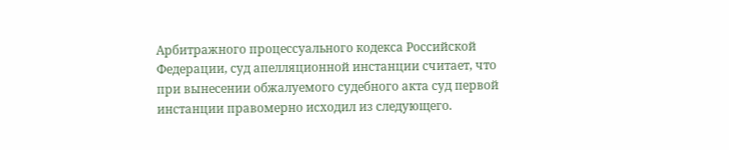Арбитражного процессуального кодекса Российской Федерации, суд апелляционной инстанции считает, что при вынесении обжалуемого судебного акта суд первой инстанции правомерно исходил из следующего.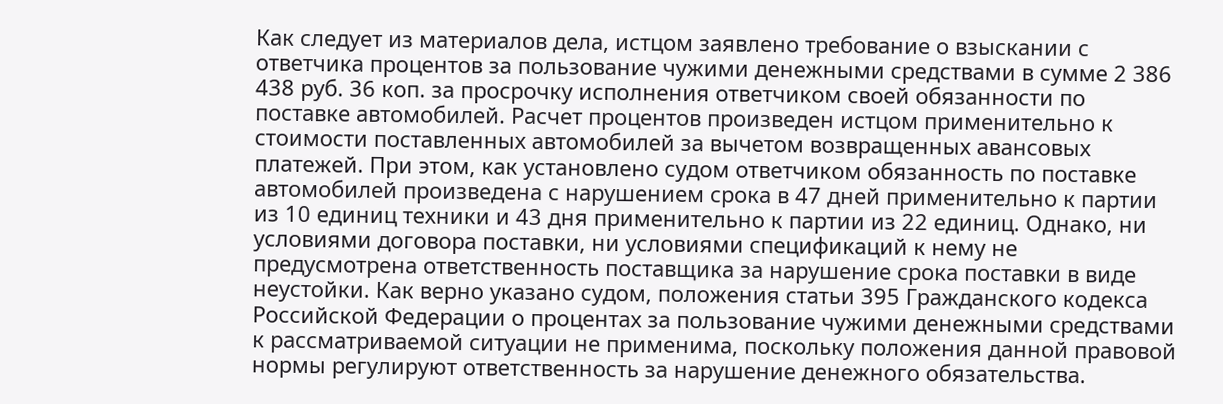Как следует из материалов дела, истцом заявлено требование о взыскании с ответчика процентов за пользование чужими денежными средствами в сумме 2 386 438 руб. 36 коп. за просрочку исполнения ответчиком своей обязанности по поставке автомобилей. Расчет процентов произведен истцом применительно к стоимости поставленных автомобилей за вычетом возвращенных авансовых платежей. При этом, как установлено судом ответчиком обязанность по поставке автомобилей произведена с нарушением срока в 47 дней применительно к партии из 10 единиц техники и 43 дня применительно к партии из 22 единиц. Однако, ни условиями договора поставки, ни условиями спецификаций к нему не предусмотрена ответственность поставщика за нарушение срока поставки в виде неустойки. Как верно указано судом, положения статьи 395 Гражданского кодекса Российской Федерации о процентах за пользование чужими денежными средствами к рассматриваемой ситуации не применима, поскольку положения данной правовой нормы регулируют ответственность за нарушение денежного обязательства.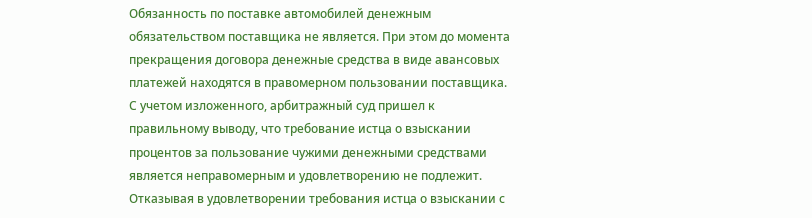Обязанность по поставке автомобилей денежным обязательством поставщика не является. При этом до момента прекращения договора денежные средства в виде авансовых платежей находятся в правомерном пользовании поставщика. С учетом изложенного, арбитражный суд пришел к правильному выводу, что требование истца о взыскании процентов за пользование чужими денежными средствами является неправомерным и удовлетворению не подлежит. Отказывая в удовлетворении требования истца о взыскании с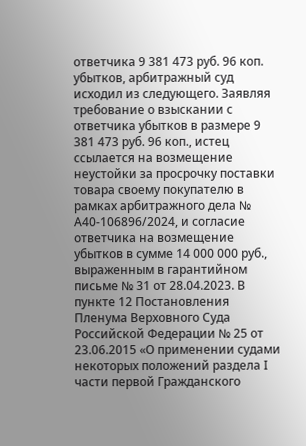ответчика 9 381 473 руб. 96 коп. убытков, арбитражный суд исходил из следующего. Заявляя требование о взыскании с ответчика убытков в размере 9 381 473 руб. 96 коп., истец ссылается на возмещение неустойки за просрочку поставки товара своему покупателю в рамках арбитражного дела № А40-106896/2024, и согласие ответчика на возмещение убытков в сумме 14 000 000 руб., выраженным в гарантийном письме № 31 от 28.04.2023. В пункте 12 Постановления Пленума Верховного Суда Российской Федерации № 25 от 23.06.2015 «О применении судами некоторых положений раздела I части первой Гражданского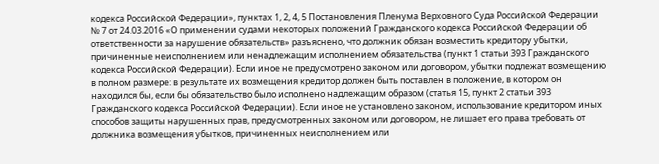кодекса Российской Федерации», пунктах 1, 2, 4, 5 Постановления Пленума Верховного Суда Российской Федерации № 7 от 24.03.2016 «О применении судами некоторых положений Гражданского кодекса Российской Федерации об ответственности за нарушение обязательств» разъяснено, что должник обязан возместить кредитору убытки, причиненные неисполнением или ненадлежащим исполнением обязательства (пункт 1 статьи 393 Гражданского кодекса Российской Федерации). Если иное не предусмотрено законом или договором, убытки подлежат возмещению в полном размере: в результате их возмещения кредитор должен быть поставлен в положение, в котором он находился бы, если бы обязательство было исполнено надлежащим образом (статья 15, пункт 2 статьи 393 Гражданского кодекса Российской Федерации). Если иное не установлено законом, использование кредитором иных способов защиты нарушенных прав, предусмотренных законом или договором, не лишает его права требовать от должника возмещения убытков, причиненных неисполнением или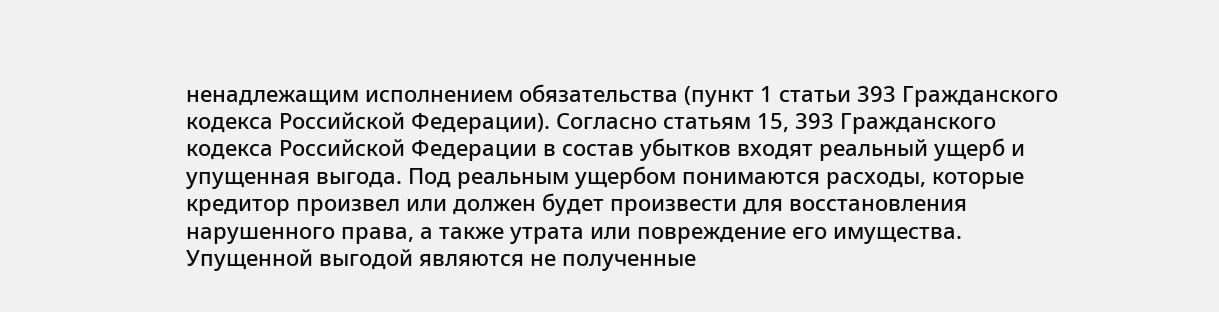ненадлежащим исполнением обязательства (пункт 1 статьи 393 Гражданского кодекса Российской Федерации). Согласно статьям 15, 393 Гражданского кодекса Российской Федерации в состав убытков входят реальный ущерб и упущенная выгода. Под реальным ущербом понимаются расходы, которые кредитор произвел или должен будет произвести для восстановления нарушенного права, а также утрата или повреждение его имущества. Упущенной выгодой являются не полученные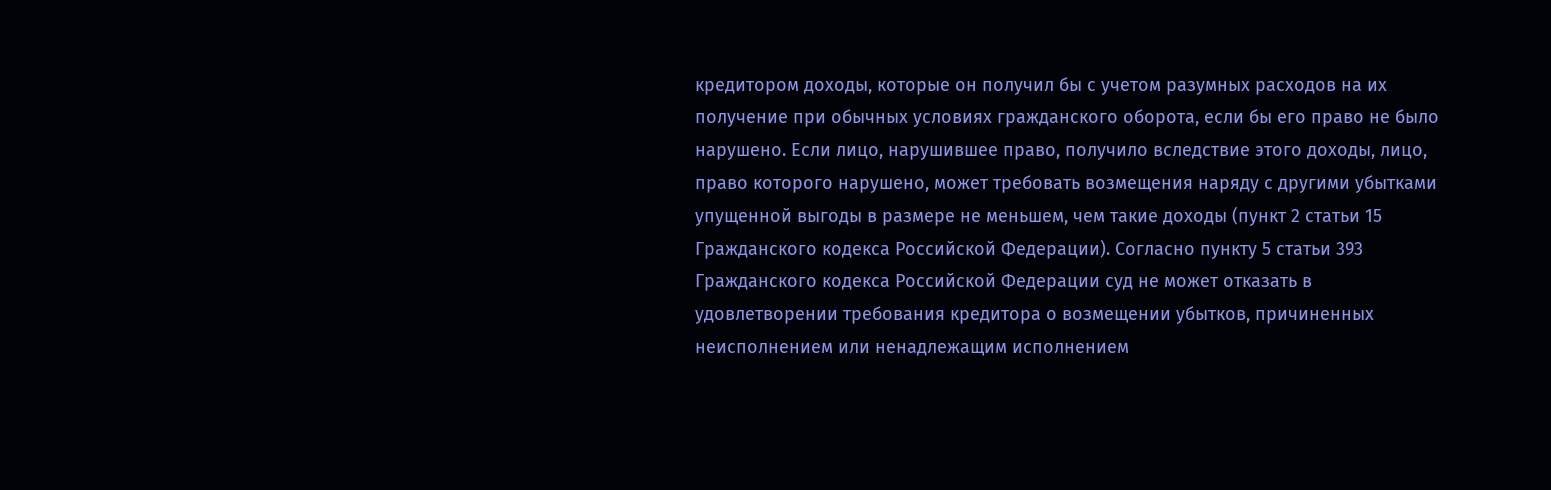кредитором доходы, которые он получил бы с учетом разумных расходов на их получение при обычных условиях гражданского оборота, если бы его право не было нарушено. Если лицо, нарушившее право, получило вследствие этого доходы, лицо, право которого нарушено, может требовать возмещения наряду с другими убытками упущенной выгоды в размере не меньшем, чем такие доходы (пункт 2 статьи 15 Гражданского кодекса Российской Федерации). Согласно пункту 5 статьи 393 Гражданского кодекса Российской Федерации суд не может отказать в удовлетворении требования кредитора о возмещении убытков, причиненных неисполнением или ненадлежащим исполнением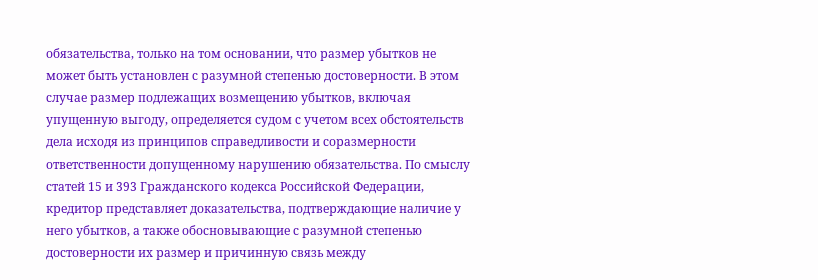обязательства, только на том основании, что размер убытков не может быть установлен с разумной степенью достоверности. В этом случае размер подлежащих возмещению убытков, включая упущенную выгоду, определяется судом с учетом всех обстоятельств дела исходя из принципов справедливости и соразмерности ответственности допущенному нарушению обязательства. По смыслу статей 15 и 393 Гражданского кодекса Российской Федерации, кредитор представляет доказательства, подтверждающие наличие у него убытков, а также обосновывающие с разумной степенью достоверности их размер и причинную связь между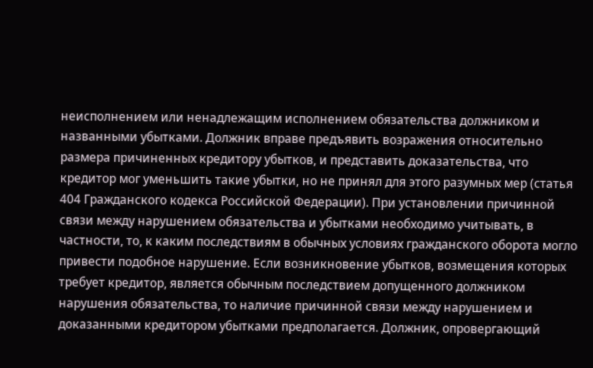неисполнением или ненадлежащим исполнением обязательства должником и названными убытками. Должник вправе предъявить возражения относительно размера причиненных кредитору убытков, и представить доказательства, что кредитор мог уменьшить такие убытки, но не принял для этого разумных мер (статья 404 Гражданского кодекса Российской Федерации). При установлении причинной связи между нарушением обязательства и убытками необходимо учитывать, в частности, то, к каким последствиям в обычных условиях гражданского оборота могло привести подобное нарушение. Если возникновение убытков, возмещения которых требует кредитор, является обычным последствием допущенного должником нарушения обязательства, то наличие причинной связи между нарушением и доказанными кредитором убытками предполагается. Должник, опровергающий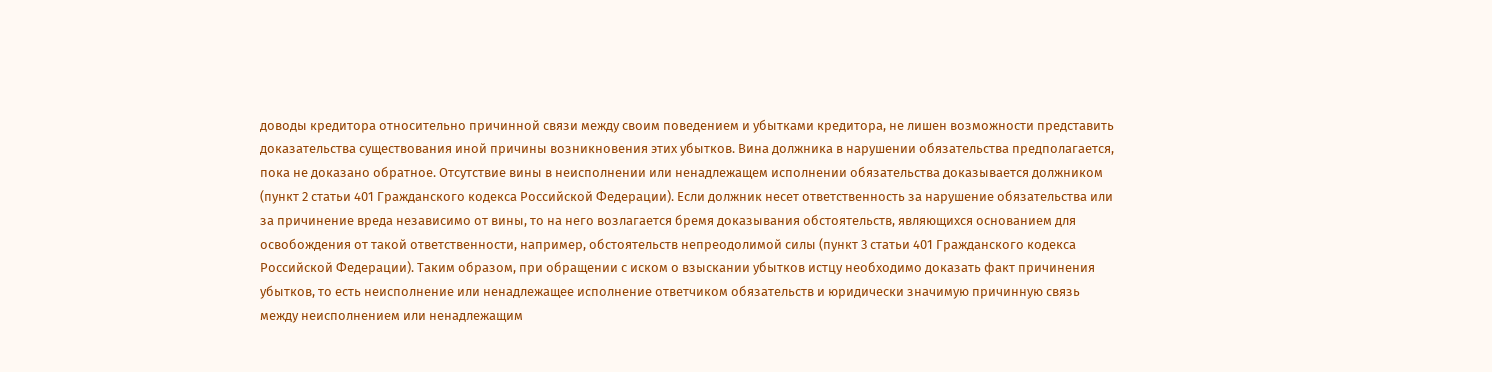доводы кредитора относительно причинной связи между своим поведением и убытками кредитора, не лишен возможности представить доказательства существования иной причины возникновения этих убытков. Вина должника в нарушении обязательства предполагается, пока не доказано обратное. Отсутствие вины в неисполнении или ненадлежащем исполнении обязательства доказывается должником (пункт 2 статьи 401 Гражданского кодекса Российской Федерации). Если должник несет ответственность за нарушение обязательства или за причинение вреда независимо от вины, то на него возлагается бремя доказывания обстоятельств, являющихся основанием для освобождения от такой ответственности, например, обстоятельств непреодолимой силы (пункт 3 статьи 401 Гражданского кодекса Российской Федерации). Таким образом, при обращении с иском о взыскании убытков истцу необходимо доказать факт причинения убытков, то есть неисполнение или ненадлежащее исполнение ответчиком обязательств и юридически значимую причинную связь между неисполнением или ненадлежащим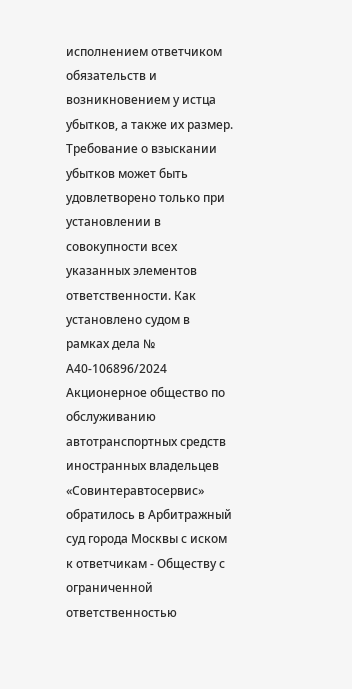исполнением ответчиком обязательств и возникновением у истца убытков, а также их размер. Требование о взыскании убытков может быть удовлетворено только при установлении в совокупности всех указанных элементов ответственности. Как установлено судом в рамках дела № А40-106896/2024 Акционерное общество по обслуживанию автотранспортных средств иностранных владельцев «Совинтеравтосервис» обратилось в Арбитражный суд города Москвы с иском к ответчикам - Обществу с ограниченной ответственностью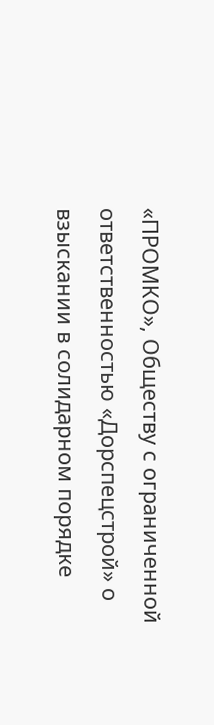«ПРОМКО», Обществу с ограниченной ответственностью «Дорспецстрой» о взыскании в солидарном порядке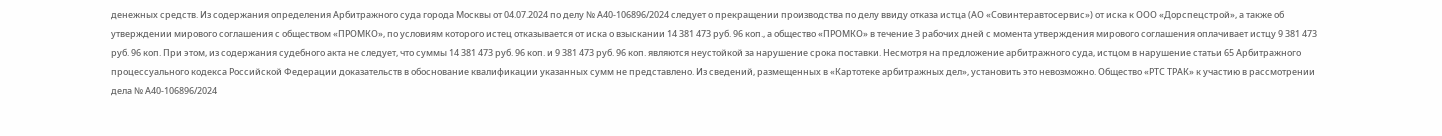денежных средств. Из содержания определения Арбитражного суда города Москвы от 04.07.2024 по делу № А40-106896/2024 следует о прекращении производства по делу ввиду отказа истца (АО «Совинтеравтосервис») от иска к ООО «Дорспецстрой», а также об утверждении мирового соглашения с обществом «ПРОМКО», по условиям которого истец отказывается от иска о взыскании 14 381 473 руб. 96 коп., а общество «ПРОМКО» в течение 3 рабочих дней с момента утверждения мирового соглашения оплачивает истцу 9 381 473 руб. 96 коп. При этом, из содержания судебного акта не следует, что суммы 14 381 473 руб. 96 коп. и 9 381 473 руб. 96 коп. являются неустойкой за нарушение срока поставки. Несмотря на предложение арбитражного суда, истцом в нарушение статьи 65 Арбитражного процессуального кодекса Российской Федерации доказательств в обоснование квалификации указанных сумм не представлено. Из сведений, размещенных в «Картотеке арбитражных дел», установить это невозможно. Общество «РТС ТРАК» к участию в рассмотрении дела № А40-106896/2024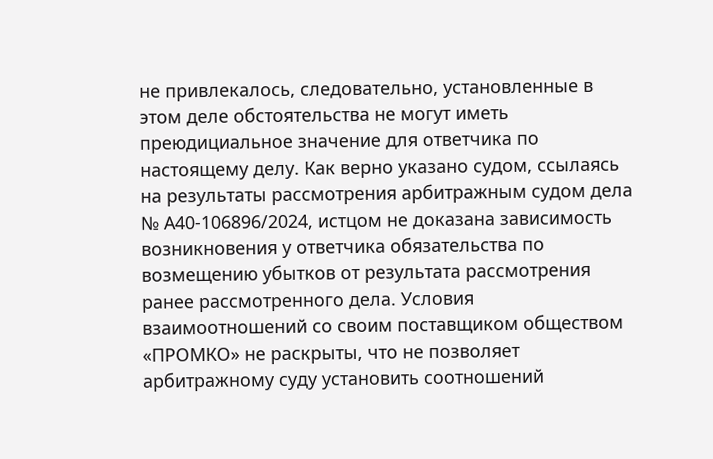не привлекалось, следовательно, установленные в этом деле обстоятельства не могут иметь преюдициальное значение для ответчика по настоящему делу. Как верно указано судом, ссылаясь на результаты рассмотрения арбитражным судом дела № А40-106896/2024, истцом не доказана зависимость возникновения у ответчика обязательства по возмещению убытков от результата рассмотрения ранее рассмотренного дела. Условия взаимоотношений со своим поставщиком обществом «ПРОМКО» не раскрыты, что не позволяет арбитражному суду установить соотношений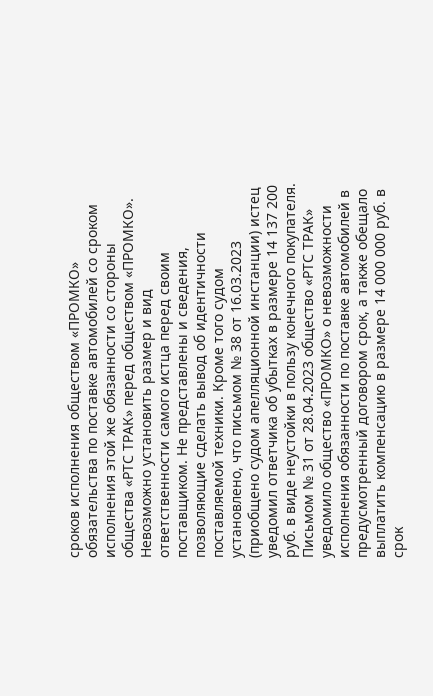сроков исполнения обществом «ПРОМКО» обязательства по поставке автомобилей со сроком исполнения этой же обязанности со стороны общества «РТС ТРАК» перед обществом «ПРОМКО». Невозможно установить размер и вид ответственности самого истца перед своим поставщиком. Не представлены и сведения, позволяющие сделать вывод об идентичности поставляемой техники. Кроме того судом установлено, что письмом № 38 от 16.03.2023 (приобщено судом апелляционной инстанции) истец уведомил ответчика об убытках в размере 14 137 200 руб. в виде неустойки в пользу конечного покупателя. Письмом № 31 от 28.04.2023 общество «РТС ТРАК» уведомило общество «ПРОМКО» о невозможности исполнения обязанности по поставке автомобилей в предусмотренный договором срок, а также обещало выплатить компенсацию в размере 14 000 000 руб. в срок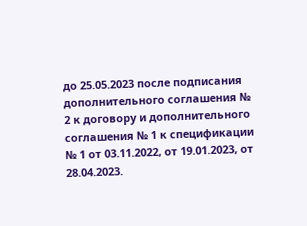до 25.05.2023 после подписания дополнительного соглашения № 2 к договору и дополнительного соглашения № 1 к спецификации № 1 от 03.11.2022, от 19.01.2023, от 28.04.2023.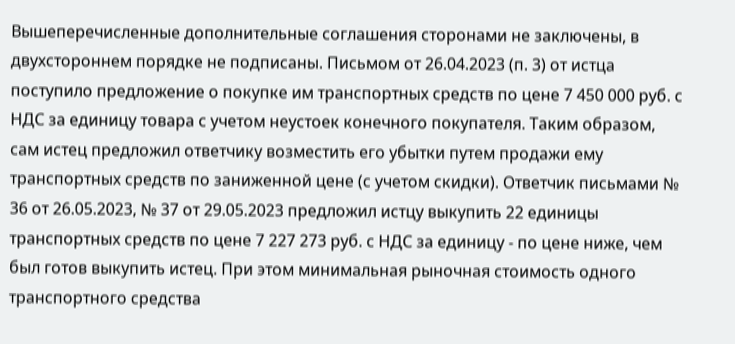Вышеперечисленные дополнительные соглашения сторонами не заключены, в двухстороннем порядке не подписаны. Письмом от 26.04.2023 (п. 3) от истца поступило предложение о покупке им транспортных средств по цене 7 450 000 руб. с НДС за единицу товара с учетом неустоек конечного покупателя. Таким образом, сам истец предложил ответчику возместить его убытки путем продажи ему транспортных средств по заниженной цене (с учетом скидки). Ответчик письмами № 36 от 26.05.2023, № 37 от 29.05.2023 предложил истцу выкупить 22 единицы транспортных средств по цене 7 227 273 руб. с НДС за единицу - по цене ниже, чем был готов выкупить истец. При этом минимальная рыночная стоимость одного транспортного средства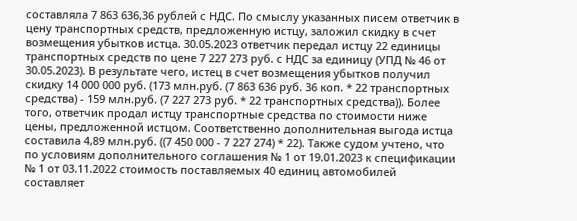составляла 7 863 636,36 рублей с НДС. По смыслу указанных писем ответчик в цену транспортных средств, предложенную истцу, заложил скидку в счет возмещения убытков истца. 30.05.2023 ответчик передал истцу 22 единицы транспортных средств по цене 7 227 273 руб. с НДС за единицу (УПД № 46 от 30.05.2023). В результате чего, истец в счет возмещения убытков получил скидку 14 000 000 руб. (173 млн.руб. (7 863 636 руб. 36 коп. * 22 транспортных средства) - 159 млн.руб. (7 227 273 руб. * 22 транспортных средства)). Более того, ответчик продал истцу транспортные средства по стоимости ниже цены, предложенной истцом. Соответственно дополнительная выгода истца составила 4,89 млн.руб. ((7 450 000 - 7 227 274) * 22). Также судом учтено, что по условиям дополнительного соглашения № 1 от 19.01.2023 к спецификации № 1 от 03.11.2022 стоимость поставляемых 40 единиц автомобилей составляет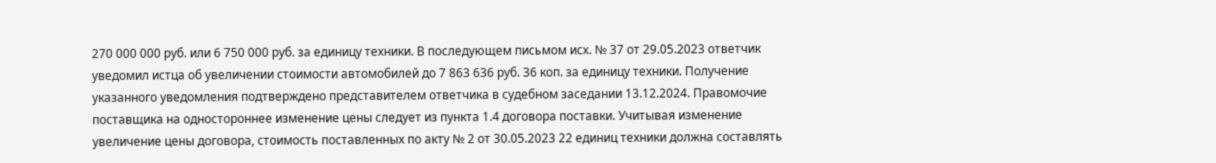270 000 000 руб. или 6 750 000 руб. за единицу техники. В последующем письмом исх. № 37 от 29.05.2023 ответчик уведомил истца об увеличении стоимости автомобилей до 7 863 636 руб. 36 коп. за единицу техники. Получение указанного уведомления подтверждено представителем ответчика в судебном заседании 13.12.2024. Правомочие поставщика на одностороннее изменение цены следует из пункта 1.4 договора поставки. Учитывая изменение увеличение цены договора, стоимость поставленных по акту № 2 от 30.05.2023 22 единиц техники должна составлять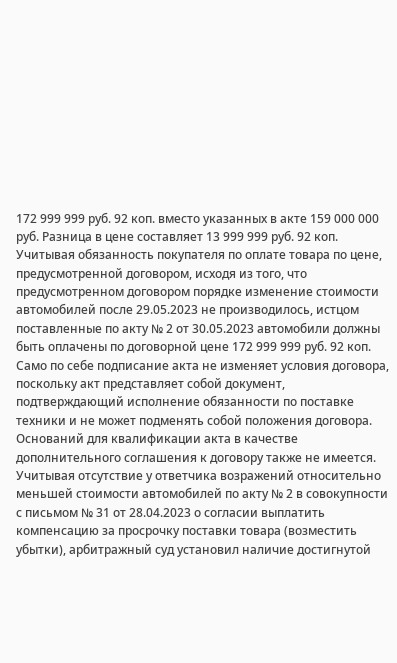172 999 999 руб. 92 коп. вместо указанных в акте 159 000 000 руб. Разница в цене составляет 13 999 999 руб. 92 коп. Учитывая обязанность покупателя по оплате товара по цене, предусмотренной договором, исходя из того, что предусмотренном договором порядке изменение стоимости автомобилей после 29.05.2023 не производилось, истцом поставленные по акту № 2 от 30.05.2023 автомобили должны быть оплачены по договорной цене 172 999 999 руб. 92 коп. Само по себе подписание акта не изменяет условия договора, поскольку акт представляет собой документ, подтверждающий исполнение обязанности по поставке техники и не может подменять собой положения договора. Оснований для квалификации акта в качестве дополнительного соглашения к договору также не имеется. Учитывая отсутствие у ответчика возражений относительно меньшей стоимости автомобилей по акту № 2 в совокупности с письмом № 31 от 28.04.2023 о согласии выплатить компенсацию за просрочку поставки товара (возместить убытки), арбитражный суд установил наличие достигнутой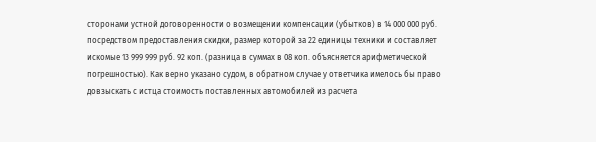сторонами устной договоренности о возмещении компенсации (убытков) в 14 000 000 руб. посредством предоставления скидки, размер которой за 22 единицы техники и составляет искомые 13 999 999 руб. 92 коп. (разница в суммах в 08 коп. объясняется арифметической погрешностью). Как верно указано судом, в обратном случае у ответчика имелось бы право довзыскать с истца стоимость поставленных автомобилей из расчета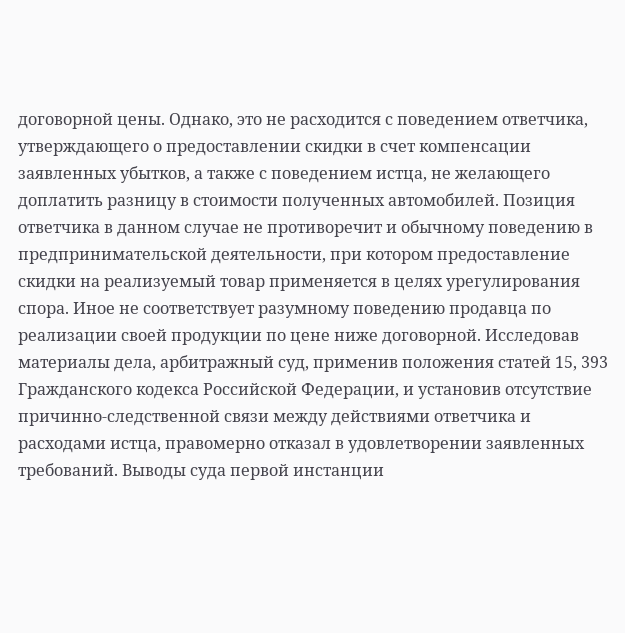договорной цены. Однако, это не расходится с поведением ответчика, утверждающего о предоставлении скидки в счет компенсации заявленных убытков, а также с поведением истца, не желающего доплатить разницу в стоимости полученных автомобилей. Позиция ответчика в данном случае не противоречит и обычному поведению в предпринимательской деятельности, при котором предоставление скидки на реализуемый товар применяется в целях урегулирования спора. Иное не соответствует разумному поведению продавца по реализации своей продукции по цене ниже договорной. Исследовав материалы дела, арбитражный суд, применив положения статей 15, 393 Гражданского кодекса Российской Федерации, и установив отсутствие причинно-следственной связи между действиями ответчика и расходами истца, правомерно отказал в удовлетворении заявленных требований. Выводы суда первой инстанции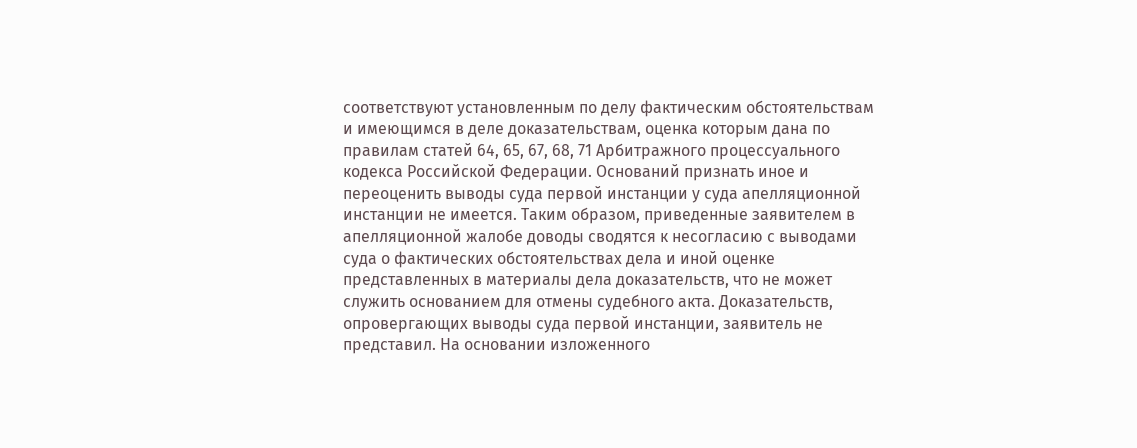соответствуют установленным по делу фактическим обстоятельствам и имеющимся в деле доказательствам, оценка которым дана по правилам статей 64, 65, 67, 68, 71 Арбитражного процессуального кодекса Российской Федерации. Оснований признать иное и переоценить выводы суда первой инстанции у суда апелляционной инстанции не имеется. Таким образом, приведенные заявителем в апелляционной жалобе доводы сводятся к несогласию с выводами суда о фактических обстоятельствах дела и иной оценке представленных в материалы дела доказательств, что не может служить основанием для отмены судебного акта. Доказательств, опровергающих выводы суда первой инстанции, заявитель не представил. На основании изложенного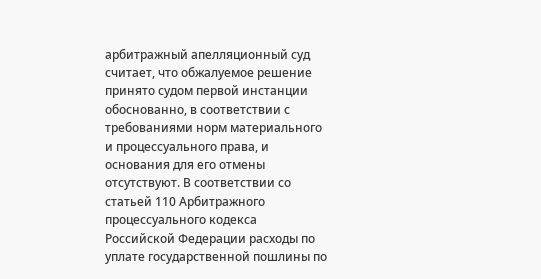арбитражный апелляционный суд считает, что обжалуемое решение принято судом первой инстанции обоснованно, в соответствии с требованиями норм материального и процессуального права, и основания для его отмены отсутствуют. В соответствии со статьей 110 Арбитражного процессуального кодекса Российской Федерации расходы по уплате государственной пошлины по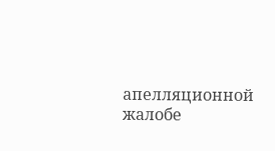апелляционной жалобе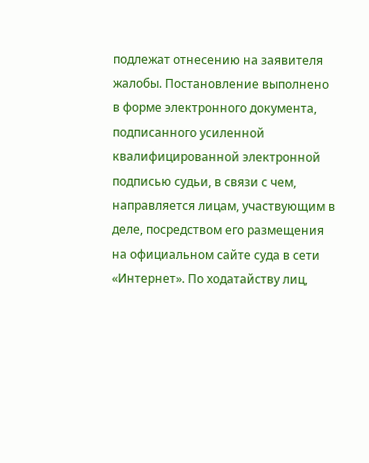подлежат отнесению на заявителя жалобы. Постановление выполнено в форме электронного документа, подписанного усиленной квалифицированной электронной подписью судьи, в связи с чем, направляется лицам, участвующим в деле, посредством его размещения на официальном сайте суда в сети «Интернет». По ходатайству лиц,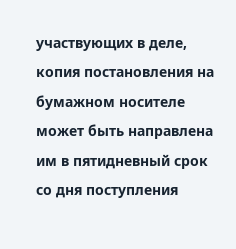участвующих в деле, копия постановления на бумажном носителе может быть направлена им в пятидневный срок со дня поступления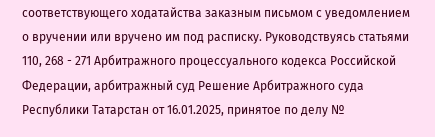соответствующего ходатайства заказным письмом с уведомлением о вручении или вручено им под расписку. Руководствуясь статьями 110, 268 - 271 Арбитражного процессуального кодекса Российской Федерации, арбитражный суд Решение Арбитражного суда Республики Татарстан от 16.01.2025, принятое по делу №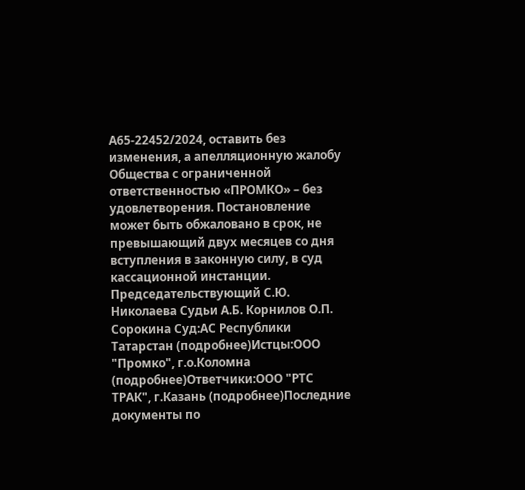А65-22452/2024, оставить без изменения, а апелляционную жалобу Общества с ограниченной ответственностью «ПРОМКО» – без удовлетворения. Постановление может быть обжаловано в срок, не превышающий двух месяцев со дня вступления в законную силу, в суд кассационной инстанции. Председательствующий С.Ю. Николаева Судьи А.Б. Корнилов О.П. Сорокина Суд:АС Республики Татарстан (подробнее)Истцы:ООО "Промко", г.о.Коломна (подробнее)Ответчики:ООО "РТС ТРАК", г.Казань (подробнее)Последние документы по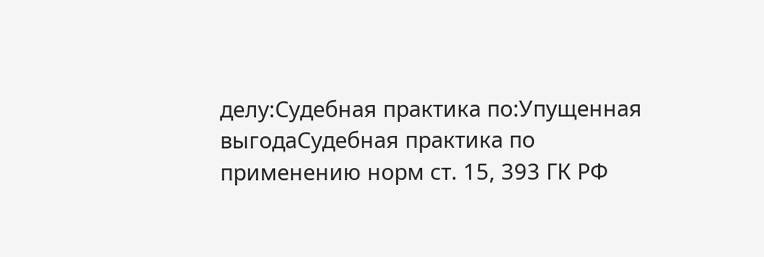делу:Судебная практика по:Упущенная выгодаСудебная практика по применению норм ст. 15, 393 ГК РФ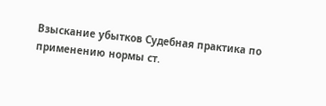Взыскание убытков Судебная практика по применению нормы ст.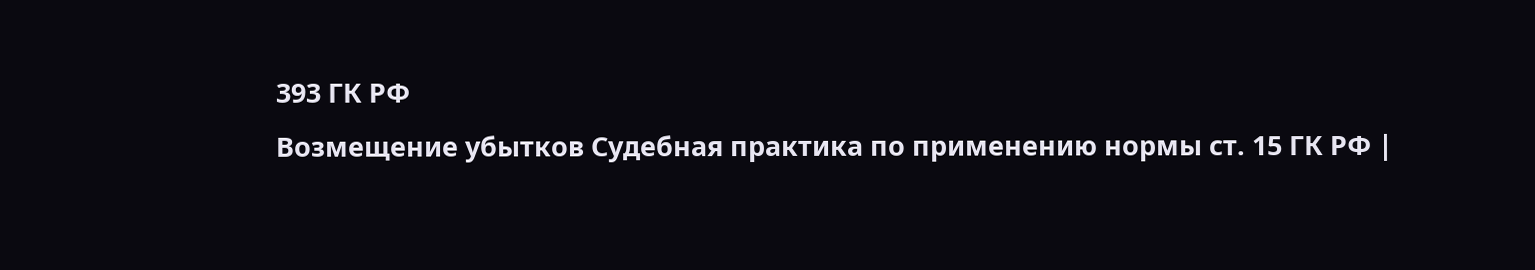393 ГК РФ
Возмещение убытков Судебная практика по применению нормы ст. 15 ГК РФ |